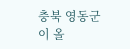충북 영동군이 올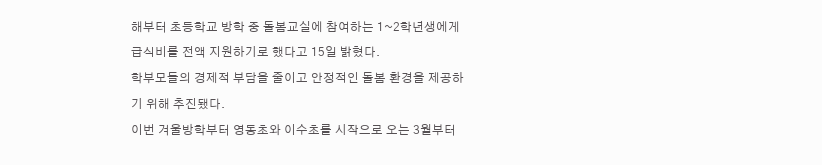해부터 초등학교 방학 중 돌봄교실에 참여하는 1~2학년생에게 급식비를 전액 지원하기로 했다고 15일 밝혔다.
학부모들의 경제적 부담을 줄이고 안정적인 돌봄 환경을 제공하기 위해 추진됐다.
이번 겨울방학부터 영동초와 이수초를 시작으로 오는 3월부터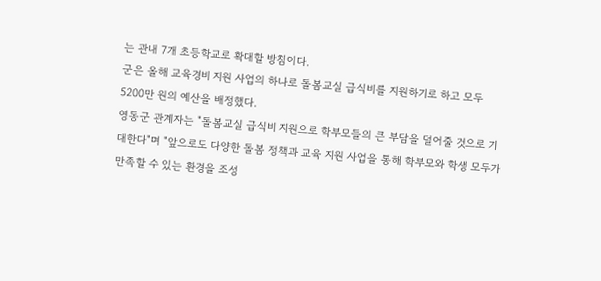는 관내 7개 초등학교로 확대할 방침이다.
군은 올해 교육경비 지원 사업의 하나로 돌봄교실 급식비를 지원하기로 하고 모두 5200만 원의 예산을 배정했다.
영동군 관계자는 "돌봄교실 급식비 지원으로 학부모들의 큰 부담을 덜어줄 것으로 기대한다"며 "앞으로도 다양한 돌봄 정책과 교육 지원 사업을 통해 학부모와 학생 모두가 만족할 수 있는 환경을 조성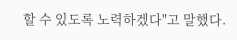할 수 있도록 노력하겠다"고 말했다.